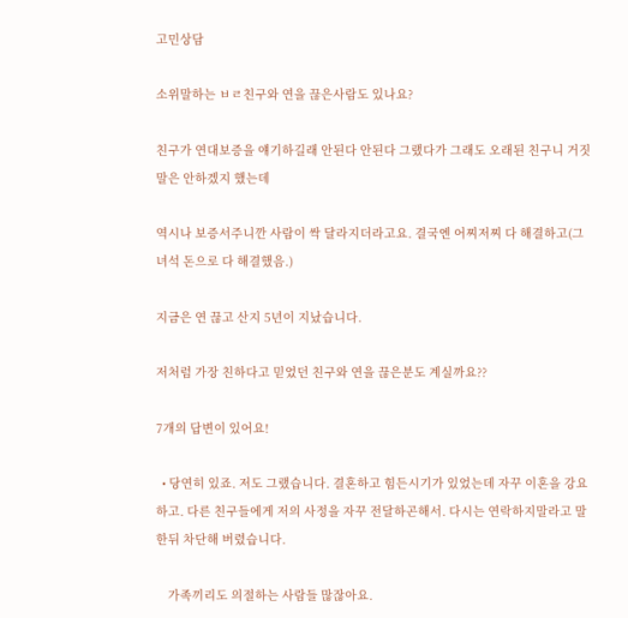고민상담

소위말하는 ㅂㄹ친구와 연을 끊은사람도 있나요?

친구가 연대보증을 얘기하길래 안된다 안된다 그랬다가 그래도 오래된 친구니 거짓말은 안하겠지 했는데

역시나 보증서주니깐 사람이 싹 달라지더라고요. 결국엔 어찌저찌 다 해결하고(그녀석 돈으로 다 해결했음.)

지금은 연 끊고 산지 5년이 지났습니다.

저처럼 가장 친하다고 믿었던 친구와 연을 끊은분도 계실까요??

7개의 답변이 있어요!

  • 당연히 있죠. 저도 그랬습니다. 결혼하고 힘든시기가 있었는데 자꾸 이혼을 강요하고. 다른 친구들에게 저의 사정을 자꾸 전달하곤해서. 다시는 연락하지말라고 말한뒤 차단해 버렸습니다.

    가족끼리도 의절하는 사람들 많잖아요.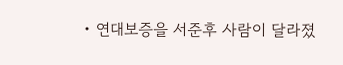• 연대보증을 서준후 사람이 달라졌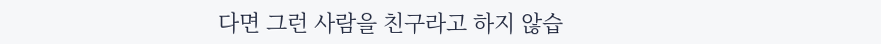다면 그런 사람을 친구라고 하지 않습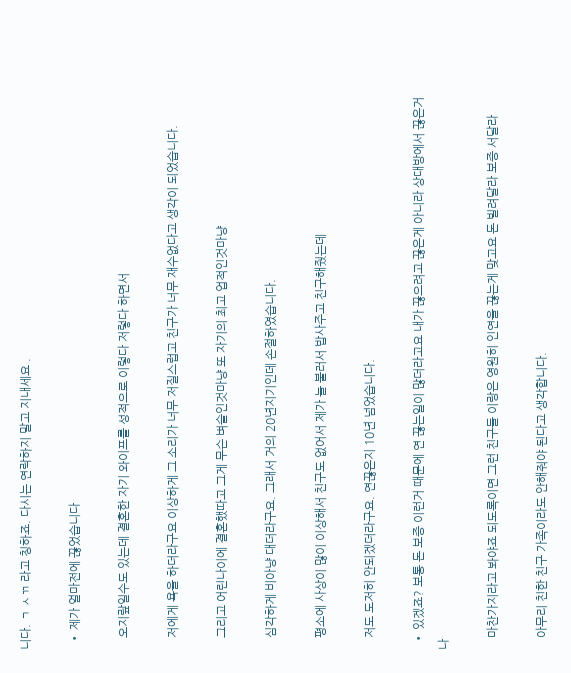니다. ㄱ ㅅㄲ 라고 칭하죠. 다시는 연락하지 말고 지내세요 .

  • 제가 얼마전에 끊었습니다

    오지랖일수도 있는데 결혼한 자기 와이프를 성적으로 이렇다 저렇다 하면서

    저에게 욕을 하더라구요 이상하게 그 소리가 너무 저질스럽고 친구가 너무 재수없다고 생각이 되었습니다.

    그리고 어린나이에 결혼했따고 그게 무슨 벼슬인것마냥 또 자기의 최고 업적인것마냥

    심각하게 비아냥 대더라구요. 그래서 거의 20년지기인데 손절하였습니다.

    평소에 사상이 많이 이상해서 친구도 없어서 제가 늘 불러서 밥사주고 친구해줬는데

    저도 도저히 안되겠더라구요. 연끊은지 10년 넘었습니다.

  • 있겠죠? 보통 돈 보증 이런거 때문에 연 끊는일이 많더라고요 내가 끊으려고 끊은게 아니라 상대방에서 끊은거나

    마찬가지라고 봐야죠 되도록이면 그런 친구들 이랑은 영원히 인연을 끊는게 맞고요 돈 빌려달라 보증 서달라

    아무리 친한 친구 가족이라도 안해줘야 된다고 생각합니다.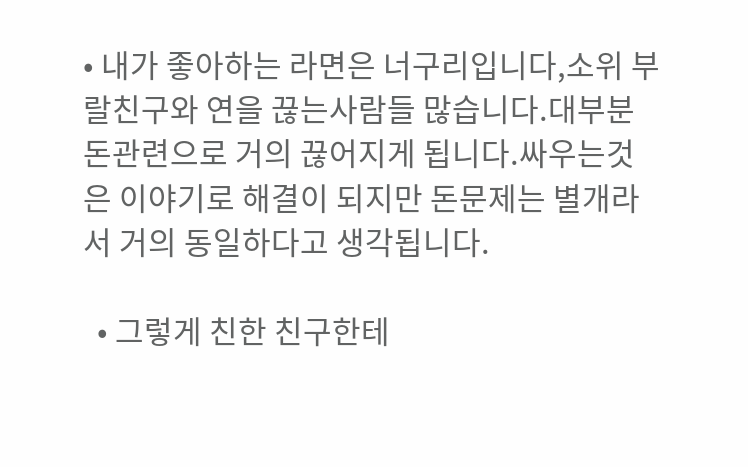• 내가 좋아하는 라면은 너구리입니다,소위 부랄친구와 연을 끊는사람들 많습니다.대부분 돈관련으로 거의 끊어지게 됩니다.싸우는것은 이야기로 해결이 되지만 돈문제는 별개라서 거의 동일하다고 생각됩니다.

  • 그렇게 친한 친구한테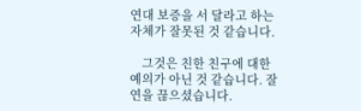연대 보증을 서 달라고 하는 자체가 잘못된 것 같습니다.

    그것은 친한 친구에 대한 예의가 아닌 것 같습니다. 잘 연을 끊으셨습니다.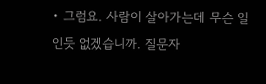• 그럼요. 사람이 살아가는데 무슨 일인듯 없겠습니까. 질문자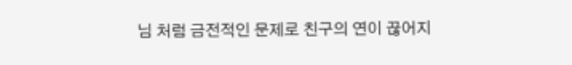님 처럼 금전적인 문제로 친구의 연이 끊어지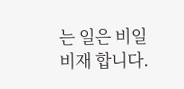는 일은 비일비재 합니다.